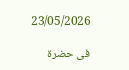23/05/2026

فى حضرة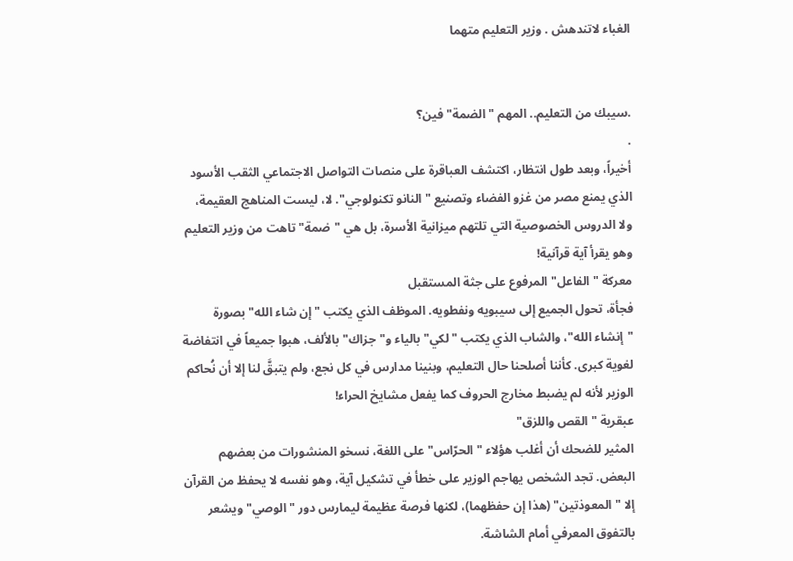الغباء لاتندهش . وزير التعليم متهما


.سيبك من التعليم.. المهم "الضمة" فين؟
.
أخيراً، وبعد طول انتظار، اكتشف العباقرة على منصات التواصل الاجتماعي الثقب الأسود الذي يمنع مصر من غزو الفضاء وتصنيع "النانو تكنولوجي". لا، ليست المناهج العقيمة، ولا الدروس الخصوصية التي تلتهم ميزانية الأسرة، بل هي "ضمة" تاهت من وزير التعليم وهو يقرأ آية قرآنية!
معركة "الفاعل" المرفوع على جثة المستقبل
فجأة، تحول الجميع إلى سيبويه ونفطويه. الموظف الذي يكتب "إن شاء الله" بصورة "إنشاء الله"، والشاب الذي يكتب "لكي" بالياء و"جزاك" بالألف، هبوا جميعاً في انتفاضة لغوية كبرى. كأننا أصلحنا حال التعليم، وبنينا مدارس في كل نجع، ولم يتبقَّ لنا إلا أن نُحاكم الوزير لأنه لم يضبط مخارج الحروف كما يفعل مشايخ الحراء!
عبقرية "القص واللزق"
المثير للضحك أن أغلب هؤلاء "الحرّاس" على اللغة، نسخو المنشورات من بعضهم البعض. تجد الشخص يهاجم الوزير على خطأ في تشكيل آية، وهو نفسه لا يحفظ من القرآن إلا "المعوذتين" (هذا إن حفظهما)، لكنها فرصة عظيمة ليمارس دور "الوصي" ويشعر بالتفوق المعرفي أمام الشاشة.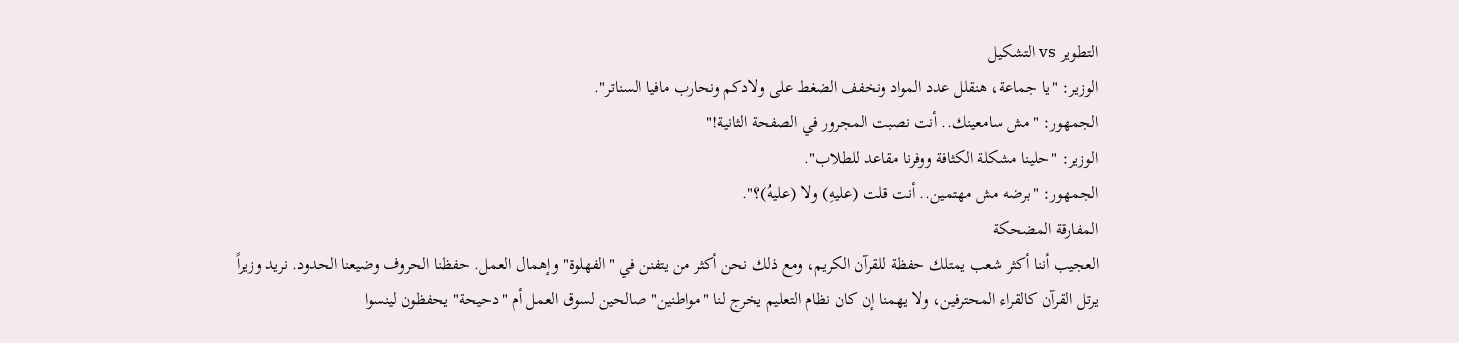التطوير vs التشكيل
الوزير: "يا جماعة، هنقلل عدد المواد ونخفف الضغط على ولادكم ونحارب مافيا السناتر".
الجمهور: "مش سامعينك.. أنت نصبت المجرور في الصفحة الثانية!"
الوزير: "حلينا مشكلة الكثافة ووفرنا مقاعد للطلاب".
الجمهور: "برضه مش مهتمين.. أنت قلت (عليهِ) ولا (عليهُ)؟".
المفارقة المضحكة
العجيب أننا أكثر شعب يمتلك حفظة للقرآن الكريم، ومع ذلك نحن أكثر من يتفنن في "الفهلوة" وإهمال العمل. حفظنا الحروف وضيعنا الحدود. نريد وزيراً يرتل القرآن كالقراء المحترفين، ولا يهمنا إن كان نظام التعليم يخرج لنا "مواطنين" صالحين لسوق العمل أم "دحيحة" يحفظون لينسوا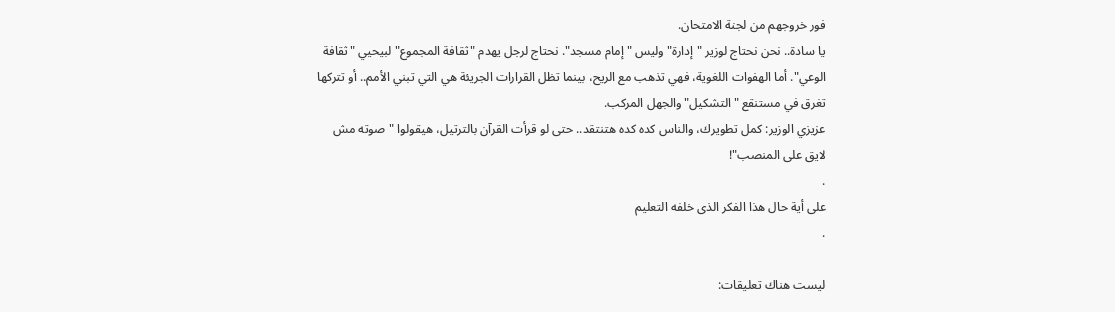فور خروجهم من لجنة الامتحان.
يا سادة.. نحن نحتاج لوزير "إدارة" وليس "إمام مسجد". نحتاج لرجل يهدم "ثقافة المجموع" لبيحيي "ثقافة الوعي". أما الهفوات اللغوية، فهي تذهب مع الريح، بينما تظل القرارات الجريئة هي التي تبني الأمم.. أو تتركها تغرق في مستنقع "التشكيل" والجهل المركب.
عزيزي الوزير: كمل تطويرك، والناس كده كده هتنتقد.. حتى لو قرأت القرآن بالترتيل، هيقولوا "صوته مش لايق على المنصب"!
.
على أية حال هذا الفكر الذى خلفه التعليم
.

ليست هناك تعليقات: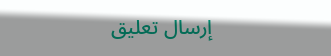إرسال تعليق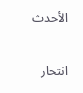الأحدث

انتحار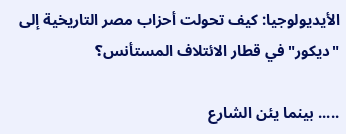الأيديولوجيا: كيف تحولت أحزاب مصر التاريخية إلى "ديكور" في قطار الائتلاف المستأنس؟

..... بينما يئن الشارع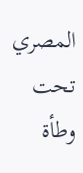المصري تحت وطأة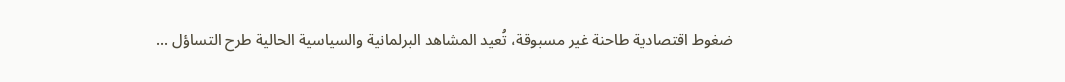ضغوط اقتصادية طاحنة غير مسبوقة، تُعيد المشاهد البرلمانية والسياسية الحالية طرح التساؤل ...